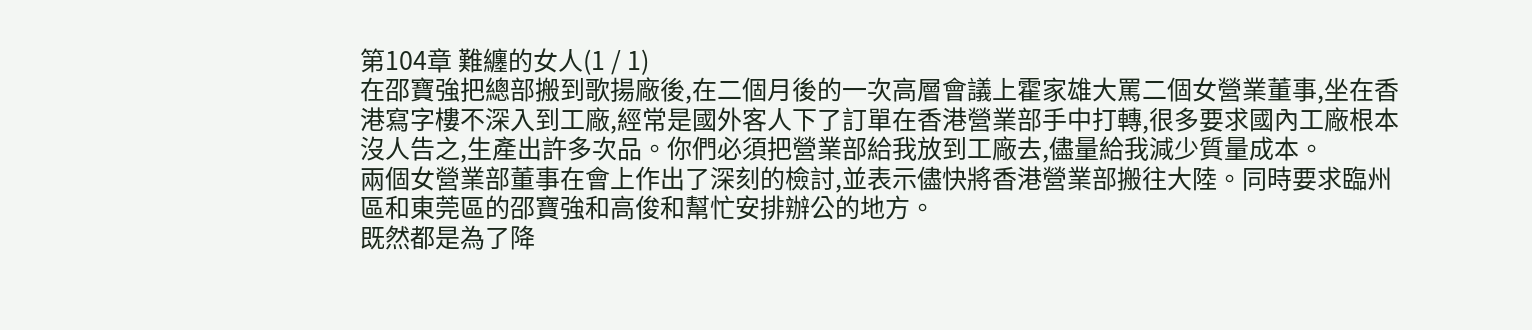第104章 難纏的女人(1 / 1)
在邵寶強把總部搬到歌揚廠後,在二個月後的一次高層會議上霍家雄大罵二個女營業董事,坐在香港寫字樓不深入到工廠,經常是國外客人下了訂單在香港營業部手中打轉,很多要求國內工廠根本沒人告之,生產出許多次品。你們必須把營業部給我放到工廠去,儘量給我減少質量成本。
兩個女營業部董事在會上作出了深刻的檢討,並表示儘快將香港營業部搬往大陸。同時要求臨州區和東莞區的邵寶強和高俊和幫忙安排辦公的地方。
既然都是為了降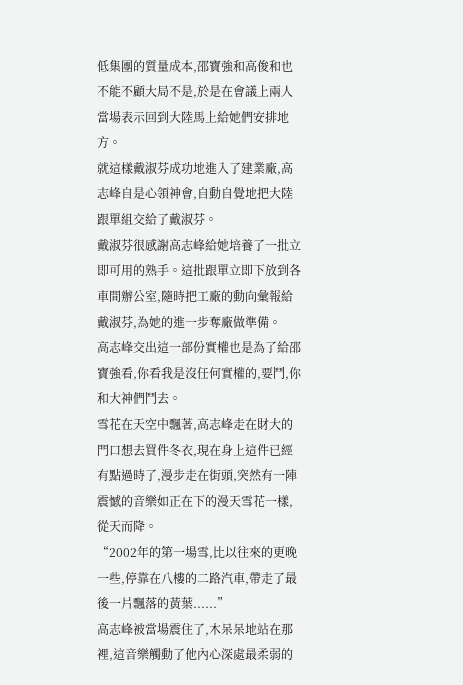低集團的質量成本,邵寶強和高俊和也不能不顧大局不是,於是在會議上兩人當場表示回到大陸馬上給她們安排地方。
就這樣戴淑芬成功地進入了建業廠,高志峰自是心領神會,自動自覺地把大陸跟單組交給了戴淑芬。
戴淑芬很感謝高志峰給她培養了一批立即可用的熟手。這批跟單立即下放到各車間辦公室,隨時把工廠的動向彙報給戴淑芬,為她的進一步奪廠做準備。
高志峰交出這一部份實權也是為了給邵寶強看,你看我是沒任何實權的,要鬥,你和大神們鬥去。
雪花在天空中飄著,高志峰走在財大的門口想去買件冬衣,現在身上這件已經有點過時了,漫步走在街頭,突然有一陣震憾的音樂如正在下的漫天雪花一樣,從天而降。
“2002年的第一場雪,比以往來的更晚一些,停靠在八樓的二路汽車,帶走了最後一片飄落的黃葉......”
高志峰被當場震住了,木呆呆地站在那裡,這音樂觸動了他內心深處最柔弱的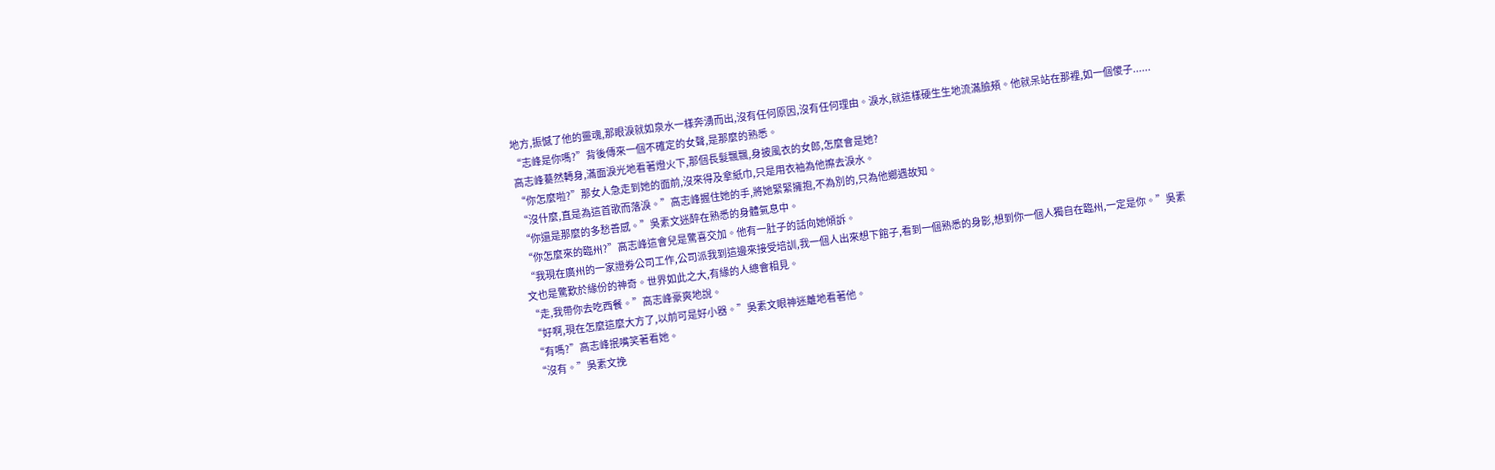地方,振憾了他的靈魂,那眼淚就如泉水一樣奔湧而出,沒有任何原因,沒有任何理由。淚水,就這樣硬生生地流滿臉頰。他就呆站在那裡,如一個傻子......
“志峰是你嗎?”背後傳來一個不確定的女聲,是那麼的熟悉。
高志峰驀然轉身,滿面淚光地看著燈火下,那個長髮飄飄,身披風衣的女郎,怎麼會是她?
“你怎麼啦?”那女人急走到她的面前,沒來得及拿紙巾,只是用衣袖為他擦去淚水。
“沒什麼,直是為這首歌而落淚。”高志峰握住她的手,將她緊緊擁抱,不為別的,只為他鄉遇故知。
“你還是那麼的多愁善感。”吳素文迷醉在熟悉的身體氣息中。
“你怎麼來的臨州?”高志峰這會兒是驚喜交加。他有一肚子的話向她傾訴。
“我現在廣州的一家證券公司工作,公司派我到這邊來接受培訓,我一個人出來想下館子,看到一個熟悉的身影,想到你一個人獨自在臨州,一定是你。”吳素文也是驚歎於緣份的神奇。世界如此之大,有緣的人總會相見。
“走,我帶你去吃西餐。”高志峰豪爽地說。
“好啊,現在怎麼這麼大方了,以前可是好小器。”吳素文眼神迷離地看著他。
“有嗎?”高志峰抿嘴笑著看她。
“沒有。”吳素文挽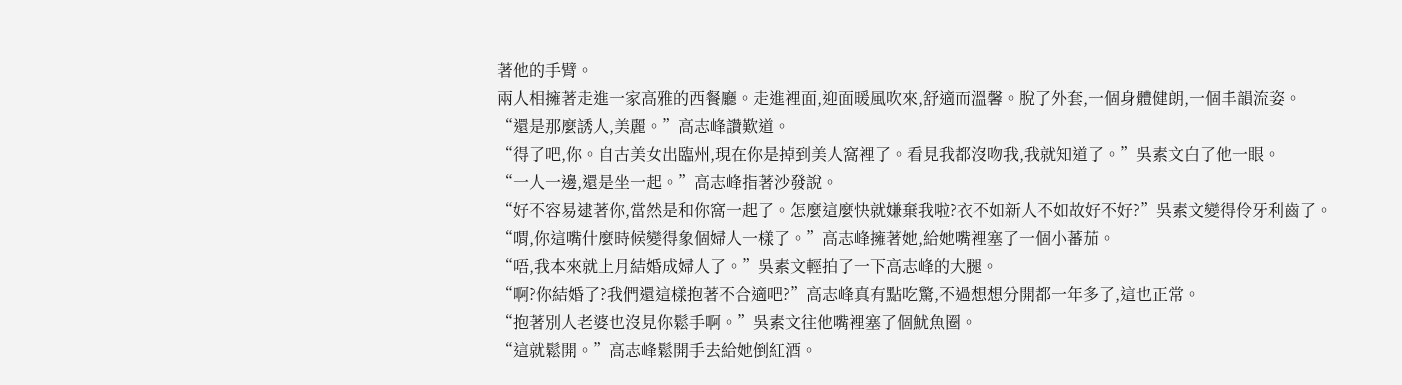著他的手臂。
兩人相擁著走進一家高雅的西餐廳。走進裡面,迎面暖風吹來,舒適而溫馨。脫了外套,一個身體健朗,一個丰韻流姿。
“還是那麼誘人,美麗。”高志峰讚歎道。
“得了吧,你。自古美女出臨州,現在你是掉到美人窩裡了。看見我都沒吻我,我就知道了。”吳素文白了他一眼。
“一人一邊,還是坐一起。”高志峰指著沙發說。
“好不容易逮著你,當然是和你窩一起了。怎麼這麼快就嫌棄我啦?衣不如新人不如故好不好?”吳素文變得伶牙利齒了。
“喟,你這嘴什麼時候變得象個婦人一樣了。”高志峰擁著她,給她嘴裡塞了一個小蕃茄。
“唔,我本來就上月結婚成婦人了。”吳素文輕拍了一下高志峰的大腿。
“啊?你結婚了?我們還這樣抱著不合適吧?”高志峰真有點吃驚,不過想想分開都一年多了,這也正常。
“抱著別人老婆也沒見你鬆手啊。”吳素文往他嘴裡塞了個魷魚圈。
“這就鬆開。”高志峰鬆開手去給她倒紅酒。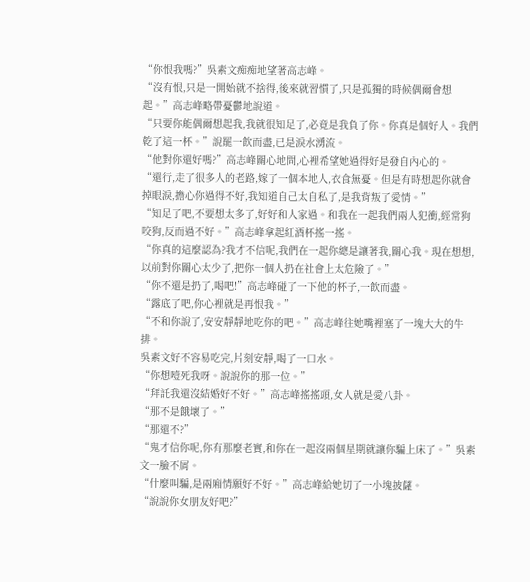“你恨我嗎?”吳素文痴痴地望著高志峰。
“沒有恨,只是一開始就不捨得,後來就習慣了,只是孤獨的時候偶爾會想起。”高志峰略帶憂鬱地說道。
“只要你能偶爾想起我,我就很知足了,必竟是我負了你。你真是個好人。我們乾了這一杯。”說罷一飲而盡,已是淚水湧流。
“他對你還好嗎?”高志峰關心地問,心裡希望她過得好是發自內心的。
“還行,走了很多人的老路,嫁了一個本地人,衣食無憂。但是有時想起你就會掉眼淚,擔心你過得不好,我知道自己太自私了,是我背叛了愛情。”
“知足了吧,不要想太多了,好好和人家過。和我在一起我們兩人犯衝,經常狗咬狗,反而過不好。”高志峰拿起紅酒杯搖一搖。
“你真的這麼認為?我才不信呢,我們在一起你總是讓著我,關心我。現在想想,以前對你關心太少了,把你一個人扔在社會上太危險了。”
“你不還是扔了,喝吧!”高志峰碰了一下他的杯子,一飲而盡。
“露底了吧,你心裡就是再恨我。”
“不和你說了,安安靜靜地吃你的吧。”高志峰往她嘴裡塞了一塊大大的牛排。
吳素文好不容易吃完,片刻安靜,喝了一口水。
“你想噎死我呀。說說你的那一位。”
“拜託我還沒結婚好不好。”高志峰搖搖頭,女人就是愛八卦。
“那不是餓壞了。”
“那還不?”
“鬼才信你呢,你有那麼老實,和你在一起沒兩個星期就讓你騙上床了。”吳素文一臉不屑。
“什麼叫騙,是兩廂情願好不好。”高志峰給她切了一小塊披薩。
“說說你女朋友好吧?”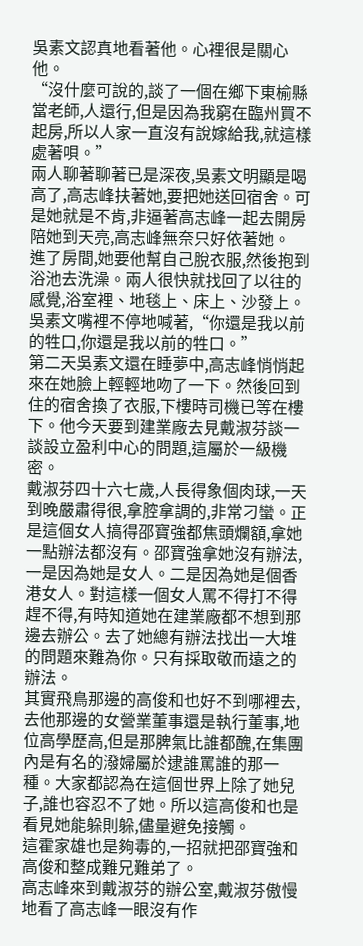吳素文認真地看著他。心裡很是關心他。
“沒什麼可說的,談了一個在鄉下東榆縣當老師,人還行,但是因為我窮在臨州買不起房,所以人家一直沒有說嫁給我,就這樣處著唄。”
兩人聊著聊著已是深夜,吳素文明顯是喝高了,高志峰扶著她,要把她送回宿舍。可是她就是不肯,非逼著高志峰一起去開房陪她到天亮,高志峰無奈只好依著她。
進了房間,她要他幫自己脫衣服,然後抱到浴池去洗澡。兩人很快就找回了以往的感覺,浴室裡、地毯上、床上、沙發上。吳素文嘴裡不停地喊著,“你還是我以前的牲口,你還是我以前的牲口。”
第二天吳素文還在睡夢中,高志峰悄悄起來在她臉上輕輕地吻了一下。然後回到住的宿舍換了衣服,下樓時司機已等在樓下。他今天要到建業廠去見戴淑芬談一談設立盈利中心的問題,這屬於一級機密。
戴淑芬四十六七歲,人長得象個肉球,一天到晚嚴肅得很,拿腔拿調的,非常刁蠻。正是這個女人搞得邵寶強都焦頭爛額,拿她一點辦法都沒有。邵寶強拿她沒有辦法,一是因為她是女人。二是因為她是個香港女人。對這樣一個女人罵不得打不得趕不得,有時知道她在建業廠都不想到那邊去辦公。去了她總有辦法找出一大堆的問題來難為你。只有採取敬而遠之的辦法。
其實飛鳥那邊的高俊和也好不到哪裡去,去他那邊的女營業董事還是執行董事,地位高學歷高,但是那脾氣比誰都醜,在集團內是有名的潑婦屬於逮誰罵誰的那一種。大家都認為在這個世界上除了她兒子,誰也容忍不了她。所以這高俊和也是看見她能躲則躲,儘量避免接觸。
這霍家雄也是夠毒的,一招就把邵寶強和高俊和整成難兄難弟了。
高志峰來到戴淑芬的辦公室,戴淑芬傲慢地看了高志峰一眼沒有作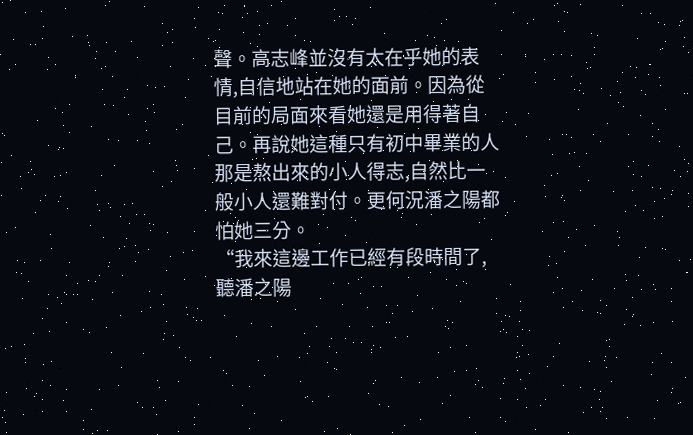聲。高志峰並沒有太在乎她的表情,自信地站在她的面前。因為從目前的局面來看她還是用得著自己。再說她這種只有初中畢業的人那是熬出來的小人得志,自然比一般小人還難對付。更何況潘之陽都怕她三分。
“我來這邊工作已經有段時間了,聽潘之陽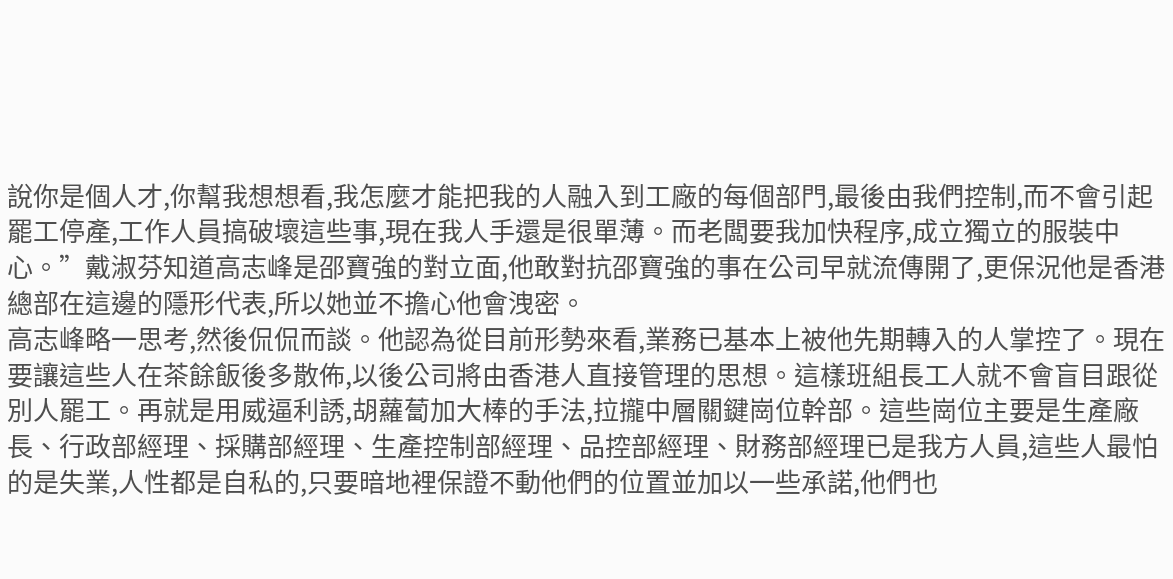說你是個人才,你幫我想想看,我怎麼才能把我的人融入到工廠的每個部門,最後由我們控制,而不會引起罷工停產,工作人員搞破壞這些事,現在我人手還是很單薄。而老闆要我加快程序,成立獨立的服裝中心。”戴淑芬知道高志峰是邵寶強的對立面,他敢對抗邵寶強的事在公司早就流傳開了,更保況他是香港總部在這邊的隱形代表,所以她並不擔心他會洩密。
高志峰略一思考,然後侃侃而談。他認為從目前形勢來看,業務已基本上被他先期轉入的人掌控了。現在要讓這些人在茶餘飯後多散佈,以後公司將由香港人直接管理的思想。這樣班組長工人就不會盲目跟從別人罷工。再就是用威逼利誘,胡蘿蔔加大棒的手法,拉攏中層關鍵崗位幹部。這些崗位主要是生產廠長、行政部經理、採購部經理、生產控制部經理、品控部經理、財務部經理已是我方人員,這些人最怕的是失業,人性都是自私的,只要暗地裡保證不動他們的位置並加以一些承諾,他們也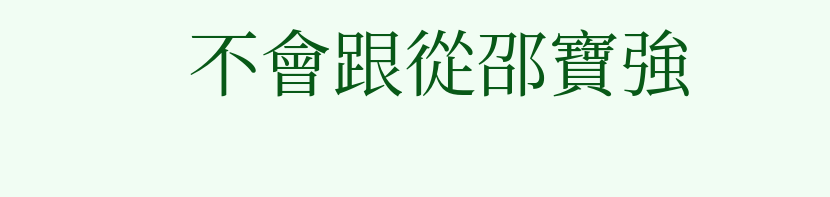不會跟從邵寶強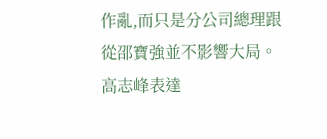作亂,而只是分公司總理跟從邵寶強並不影響大局。
高志峰表達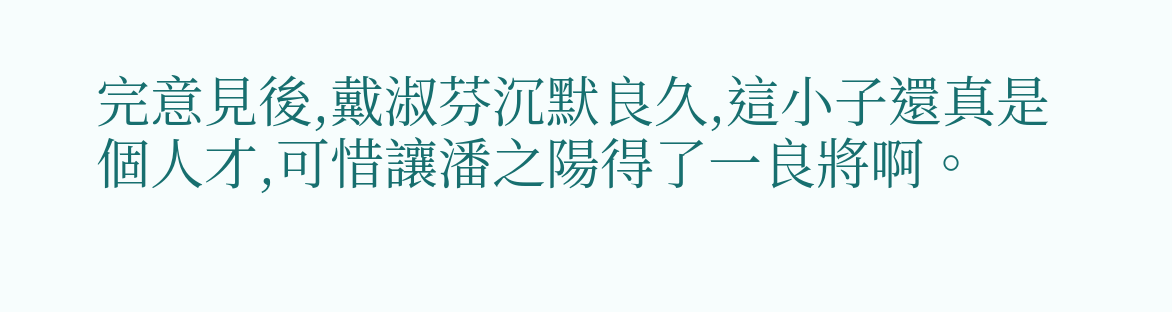完意見後,戴淑芬沉默良久,這小子還真是個人才,可惜讓潘之陽得了一良將啊。